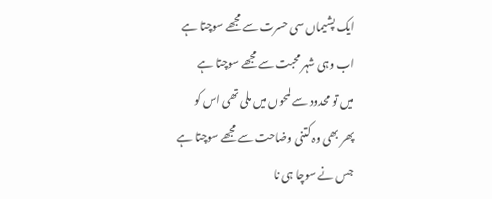ایک پشیماں سی حسرت سے مجھے سوچتا ہے
اب وہی شہر محبت سے مجھے سوچتا ہے
میں تو محدود سے لمحوں میں ملی تھی اس کو
پھر بھی وہ کتنی وضاحت سے مجھے سوچتا ہے
جس نے سوچا ہی نا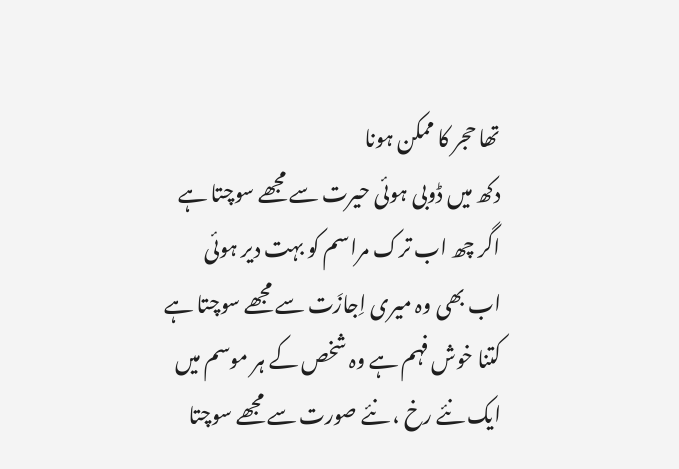تھا حجر کا ممکن ہونا
دکھ میں ڈوبی ہوئی حیرت سے مجھے سوچتا ہے
اگر چھ اب ترک مراسم کو بہت دیر ہوئی
اب بھی وہ میری اِجازَت سے مجھے سوچتا ہے
کتنا خوش فہم ہے وہ شخص کے ہر موسم میں
ایک نئے رخ ، نئے صورت سے مجھے سوچتا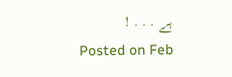ہے . . . !
Posted on Feb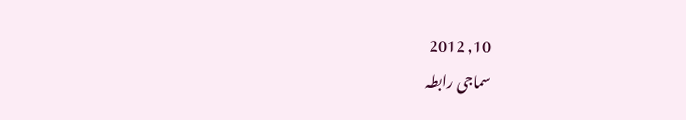10, 2012
سماجی رابطہ